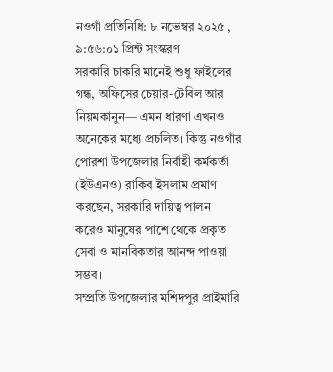নওগাঁ প্রতিনিধি: ৮ নভেম্বর ২০২৫ , ৯:৫৬:০১ প্রিন্ট সংস্করণ
সরকারি চাকরি মানেই শুধু ফাইলের গন্ধ, অফিসের চেয়ার-টেবিল আর নিয়মকানুন— এমন ধারণা এখনও অনেকের মধ্যে প্রচলিত। কিন্তু নওগাঁর পোরশা উপজেলার নির্বাহী কর্মকর্তা (ইউএনও) রাকিব ইসলাম প্রমাণ করছেন, সরকারি দায়িত্ব পালন করেও মানুষের পাশে থেকে প্রকৃত সেবা ও মানবিকতার আনন্দ পাওয়া সম্ভব।
সম্প্রতি উপজেলার মশিদপুর প্রাইমারি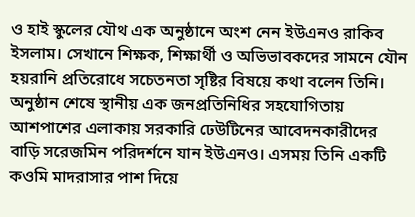ও হাই স্কুলের যৌথ এক অনুষ্ঠানে অংশ নেন ইউএনও রাকিব ইসলাম। সেখানে শিক্ষক, শিক্ষার্থী ও অভিভাবকদের সামনে যৌন হয়রানি প্রতিরোধে সচেতনতা সৃষ্টির বিষয়ে কথা বলেন তিনি।
অনুষ্ঠান শেষে স্থানীয় এক জনপ্রতিনিধির সহযোগিতায় আশপাশের এলাকায় সরকারি ঢেউটিনের আবেদনকারীদের বাড়ি সরেজমিন পরিদর্শনে যান ইউএনও। এসময় তিনি একটি কওমি মাদরাসার পাশ দিয়ে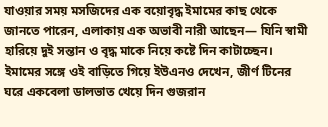যাওয়ার সময় মসজিদের এক বয়োবৃদ্ধ ইমামের কাছ থেকে জানতে পারেন, এলাকায় এক অভাবী নারী আছেন— যিনি স্বামী হারিয়ে দুই সন্তান ও বৃদ্ধ মাকে নিয়ে কষ্টে দিন কাটাচ্ছেন।
ইমামের সঙ্গে ওই বাড়িতে গিয়ে ইউএনও দেখেন, জীর্ণ টিনের ঘরে একবেলা ডালভাত খেয়ে দিন গুজরান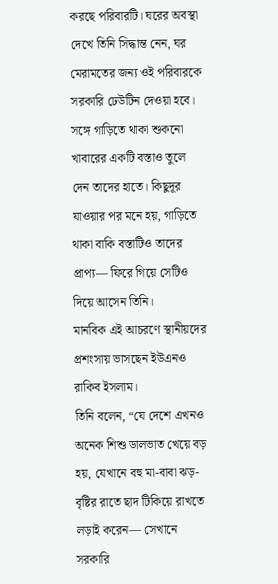করছে পরিবারটি। ঘরের অবস্থা দেখে তিনি সিদ্ধান্ত নেন, ঘর মেরামতের জন্য ওই পরিবারকে সরকারি ঢেউটিন দেওয়া হবে। সঙ্গে গাড়িতে থাকা শুকনো খাবারের একটি বস্তাও তুলে দেন তাদের হাতে। কিছুদূর যাওয়ার পর মনে হয়, গাড়িতে থাকা বাকি বস্তাটিও তাদের প্রাপ্য— ফিরে গিয়ে সেটিও দিয়ে আসেন তিনি।
মানবিক এই আচরণে স্থানীয়দের প্রশংসায় ভাসছেন ইউএনও রাকিব ইসলাম।
তিনি বলেন, “যে দেশে এখনও অনেক শিশু ডালভাত খেয়ে বড় হয়, যেখানে বহু মা-বাবা ঝড়-বৃষ্টির রাতে ছাদ টিকিয়ে রাখতে লড়াই করেন— সেখানে সরকারি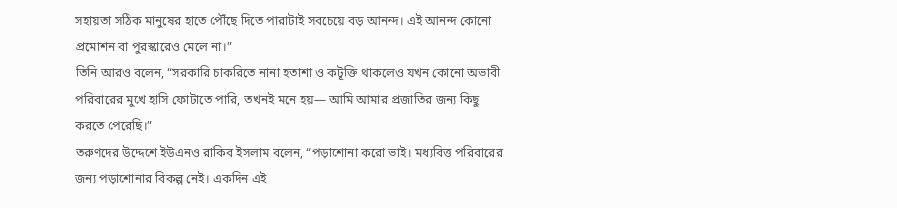সহায়তা সঠিক মানুষের হাতে পৌঁছে দিতে পারাটাই সবচেয়ে বড় আনন্দ। এই আনন্দ কোনো প্রমোশন বা পুরস্কারেও মেলে না।”
তিনি আরও বলেন, “সরকারি চাকরিতে নানা হতাশা ও কটূক্তি থাকলেও যখন কোনো অভাবী পরিবারের মুখে হাসি ফোটাতে পারি, তখনই মনে হয়— আমি আমার প্রজাতির জন্য কিছু করতে পেরেছি।”
তরুণদের উদ্দেশে ইউএনও রাকিব ইসলাম বলেন, “পড়াশোনা করো ভাই। মধ্যবিত্ত পরিবারের জন্য পড়াশোনার বিকল্প নেই। একদিন এই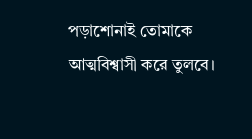পড়াশোনাই তোমাকে আত্মবিশ্বাসী করে তুলবে।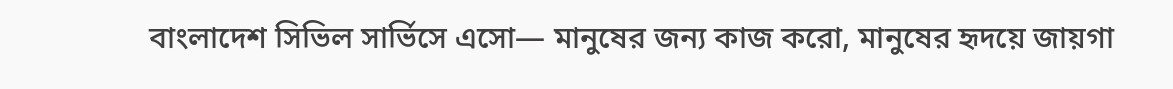বাংলাদেশ সিভিল সার্ভিসে এসো— মানুষের জন্য কাজ করো, মানুষের হৃদয়ে জায়গা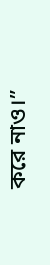করে নাও।”